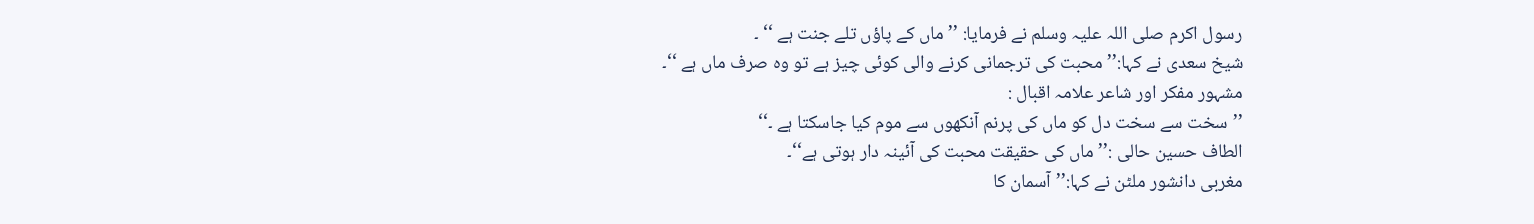رسول اکرم صلی اللہ علیہ وسلم نے فرمایا: ’’ماں کے پاؤں تلے جنت ہے ‘‘ ۔
شیخ سعدی نے کہا:’’محبت کی ترجمانی کرنے والی کوئی چیز ہے تو وہ صرف ماں ہے ‘‘۔
مشہور مفکر اور شاعر علامہ اقبال :
’’سخت سے سخت دل کو ماں کی پرنم آنکھوں سے موم کیا جاسکتا ہے ۔‘‘
الطاف حسین حالی :’’ماں کی حقیقت محبت کی آئینہ دار ہوتی ہے‘‘۔
مغربی دانشور ملٹن نے کہا:’’آسمان کا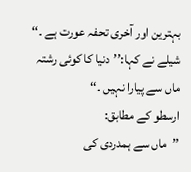بہترین اور آخری تحفہ عورت ہے ۔‘‘
شیلے نے کہا:’’دنیا کا کوئی رشتہ ماں سے پیارا نہیں ۔‘‘
ارسطو کے مطابق:
’’ماں سے ہمدردی کی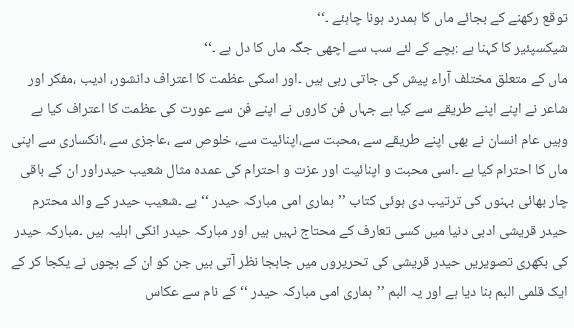توقع رکھنے کے بجائے ماں کا ہمدرد ہونا چاہئے ۔‘‘
شیکسپئیر کا کہنا ہے :بچے کے لئے سب سے اچھی جگہ ماں کا دل ہے ۔‘‘
ماں کے متعلق مختلف آراء پیش کی جاتی رہی ہیں ۔اور اسکی عظمت کا اعتراف دانشور، ادیب ،مفکر اور شاعر نے اپنے اپنے طریقے سے کیا ہے جہاں فن کاروں نے اپنے فن سے عورت کی عظمت کا اعتراف کیا ہے وہیں عام انسان نے بھی اپنے طریقے سے ،محبت سے،اپنائیت سے، خلوص سے ،عاجزی سے ،انکساری سے اپنی ماں کا احترام کیا ہے ۔اسی محبت و اپنائیت اور عزت و احترام کی عمدہ مثال شعیب حیدراور ان کے باقی چار بھائی بہنوں کی ترتیب دی ہوئی کتاب ’’ہماری امی مبارکہ حیدر ‘‘ ہے ۔شعیب حیدر کے والد محترم حیدر قریشی ادبی دنیا میں کسی تعارف کے محتاج نہیں ہیں اور مبارکہ حیدر انکی اہلیہ ہیں ۔مبارکہ حیدر کی بکھری تصویریں حیدر قریشی کی تحریروں میں جابجا نظر آتی ہیں جن کو ان کے بچوں نے یکجا کر کے ایک قلمی البم بنا دیا ہے اور یہ البم ’’ہماری امی مبارکہ حیدر ‘‘کے نام سے عکاس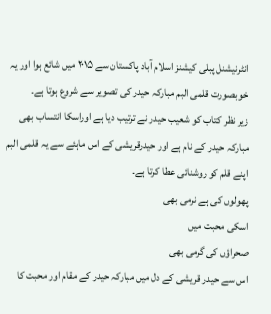انٹرنیشنل پبلی کیشنز اسلام آباد پاکستان سے ۲۰۱۵ میں شائع ہوا اور یہ خوبصورت قلمی البم مبارکہ حیدر کی تصویر سے شروع ہوتا ہے۔
زیر نظر کتاب کو شعیب حیدر نے ترتیب دیا ہے اوراسکا انتساب بھی مبارکہ حیدر کے نام ہے اور حیدرقریشی کے اس ماہئے سے یہ قلمی البم اپنے قلم کو روشنائی عطا کرتا ہے۔
پھولوں کی ہے نرمی بھی
اسکی محبت میں
صحراؤں کی گرمی بھی
اس سے حیدر قریشی کے دل میں مبارکہ حیدر کے مقام اور محبت کا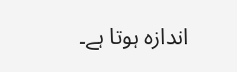اندازہ ہوتا ہے۔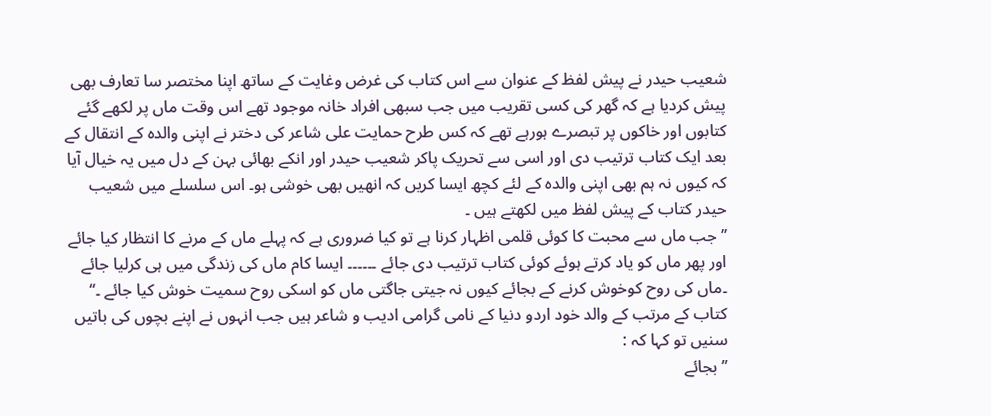شعیب حیدر نے پیش لفظ کے عنوان سے اس کتاب کی غرض وغایت کے ساتھ اپنا مختصر سا تعارف بھی پیش کردیا ہے کہ گھر کی کسی تقریب میں جب سبھی افراد خانہ موجود تھے اس وقت ماں پر لکھے گئے کتابوں اور خاکوں پر تبصرے ہورہے تھے کہ کس طرح حمایت علی شاعر کی دختر نے اپنی والدہ کے انتقال کے بعد ایک کتاب ترتیب دی اور اسی سے تحریک پاکر شعیب حیدر اور انکے بھائی بہن کے دل میں یہ خیال آیا کہ کیوں نہ ہم بھی اپنی والدہ کے لئے کچھ ایسا کریں کہ انھیں بھی خوشی ہو۔ اس سلسلے میں شعیب حیدر کتاب کے پیش لفظ میں لکھتے ہیں ۔
’’جب ماں سے محبت کا کوئی قلمی اظہار کرنا ہے تو کیا ضروری ہے کہ پہلے ماں کے مرنے کا انتظار کیا جائے اور پھر ماں کو یاد کرتے ہوئے کوئی کتاب ترتیب دی جائے ۔۔۔۔۔۔ ایسا کام ماں کی زندگی میں ہی کرلیا جائے ۔ماں کی روح کوخوش کرنے کے بجائے کیوں نہ جیتی جاگتی ماں کو اسکی روح سمیت خوش کیا جائے ۔‘‘
کتاب کے مرتب کے والد خود اردو دنیا کے نامی گرامی ادیب و شاعر ہیں جب انہوں نے اپنے بچوں کی باتیں سنیں تو کہا کہ :
’’بجائے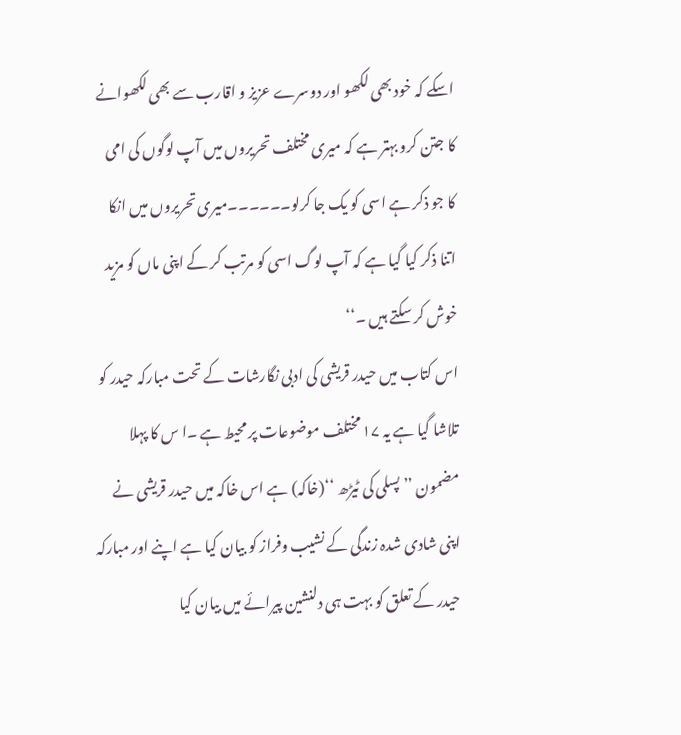اسکے کہ خود بھی لکھو اور دوسرے عزیز و اقارب سے بھی لکھوانے کا جتن کرو بہتر ہے کہ میری مختلف تحریروں میں آپ لوگوں کی امی کا جو ذکر ہے اسی کو یک جا کرلو۔۔۔۔۔۔میری تحریروں میں انکا اتنا ذکر کیا گیا ہے کہ آپ لوگ اسی کو مرتب کر کے اپنی ماں کو مزید خوش کر سکتے ہیں ۔‘‘
اس کتاب میں حیدر قریشی کی ادبی نگارشات کے تحت مبارکہ حیدر کو تلاشا گیا ہے یہ ۱۷ مختلف موضوعات پر محیط ہے ۔ا س کا پہلا مضمون ’’پسلی کی ٹیڑھ ‘‘(خاکہ) ہے اس خاکہ میں حیدر قریشی نے اپنی شادی شدہ زندگی کے نشیب وفراز کو بیان کیا ہے اپنے اور مبارکہ حیدر کے تعلق کو بہت ہی دلنشین پیرائے میں بیان کیا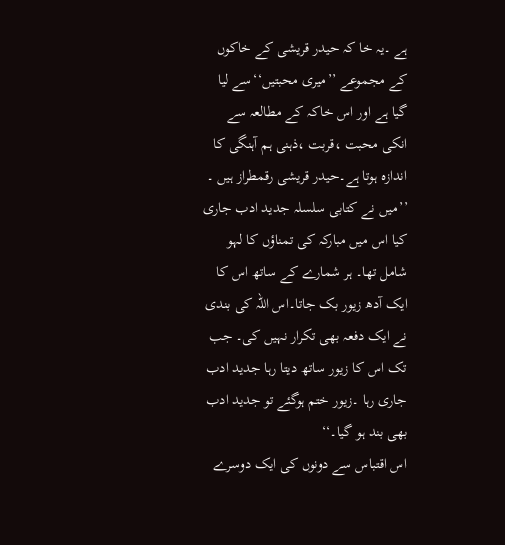ہے ۔یہ خا کہ حیدر قریشی کے خاکوں کے مجموعے ’’میری محبتیں‘‘سے لیا گیا ہے اور اس خاکہ کے مطالعہ سے انکی محبت ،قربت ،ذہنی ہم آہنگی کا اندازہ ہوتا ہے۔حیدر قریشی رقمطراز ہیں ۔
’’میں نے کتابی سلسلہ جدید ادب جاری کیا اس میں مبارکہ کی تمناؤں کا لہو شامل تھا۔ ہر شمارے کے ساتھ اس کا ایک آدھ زیور بک جاتا۔اس اللہ کی بندی نے ایک دفعہ بھی تکرار نہیں کی۔ جب تک اس کا زیور ساتھ دیتا رہا جدید ادب جاری رہا ۔زیور ختم ہوگئے تو جدید ادب بھی بند ہو گیا۔‘‘
اس اقتباس سے دونوں کی ایک دوسرے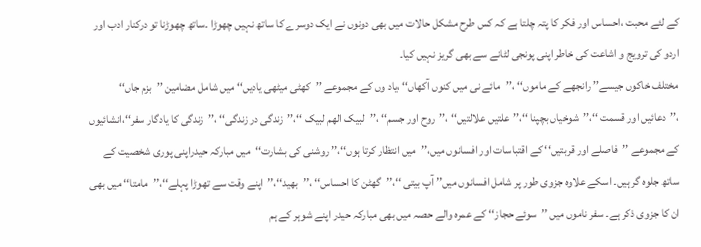کے لئے محبت ،احساس اور فکر کا پتہ چلتا ہے کہ کس طرح مشکل حالات میں بھی دونوں نے ایک دوسرے کا ساتھ نہیں چھوڑا ۔ساتھ چھوڑنا تو درکنار ادب اور اردو کی ترویج و اشاعت کی خاطر اپنی پونجی لٹانے سے بھی گریز نہیں کیا۔
مختلف خاکوں جیسے’’ رانجھے کے ماموں‘‘ ،’’مائے نی میں کنوں آکھاں‘‘ ،یاد وں کے مجموعے ’’کھٹی میٹھی یادیں‘‘ میں شامل مضامین ’’بزم جاں‘‘ ،’’دعائیں اور قسمت ‘‘،’’شوخیاں بچپنا ‘‘،’’علتیں علالتیں‘‘ ،’’روح اور جسم‘‘ ،’’لبیک الھم لبیک ‘‘،’’زندگی در زندگی‘‘ ،’’زندگی کا یادگار سفر‘‘،انشائیوں کے مجموعے ’’فاصلے اور قربتیں‘‘ کے اقتباسات اور افسانوں میں،’’میں انتظار کرتا ہوں‘‘،’’ روشنی کی بشارت‘‘میں مبارکہ حیدراپنی پوری شخصیت کے ساتھ جلوہ گر ہیں۔ اسکے علاوہ جزوی طور پر شامل افسانوں میں’’ آپ بیتی ‘‘،’’گھٹن کا احساس‘‘ ،’’بھید‘‘،’’اپنے وقت سے تھوڑا پہلے‘‘،’’مامتا‘‘ میں بھی ان کا جزوی ذکر ہے۔ سفر ناموں میں ’’سوئے حجاز‘‘ کے عمرہ والے حصہ میں بھی مبارکہ حیدر اپنے شوہر کے ہم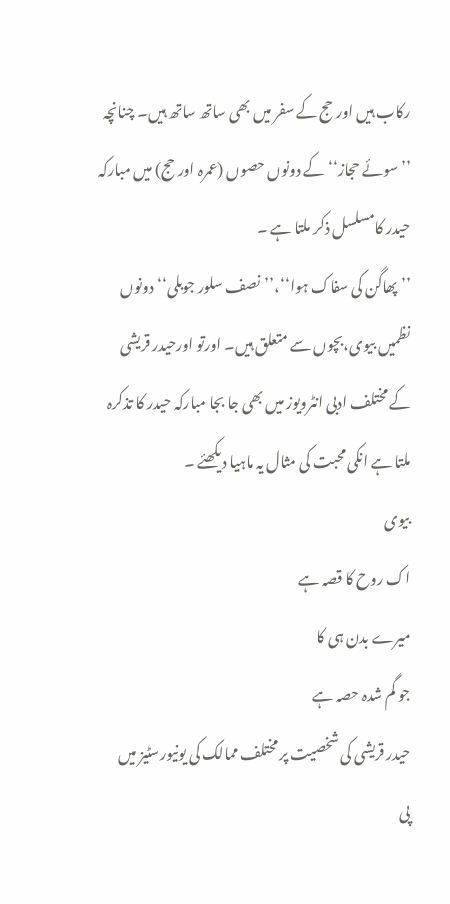رکاب ہیں اور حج کے سفر میں بھی ساتھ ساتھ ہیں۔ چنانچہ ’’سوئے حجاز‘‘ کے دونوں حصوں (عمرہ اور حج) میں مبارکہ حیدر کامسلسل ذکر ملتا ہے ۔
’’ پھاگن کی سفاک ہوا‘‘،’’نصف سلور جوبلی‘‘دونوں نظمیں بیوی،بچوں سے متعلق ہیں۔ اورتو اورحیدر قریشی کے مختلف ادبی انٹرویوز میں بھی جا بجا مبارکہ حیدر کا تذکرہ ملتا ہے انکی محبت کی مثال یہ ماہیا دیکھئے ۔
بیوی
اک روح کا قصہ ہے
میرے بدن ہی کا
جو گم شدہ حصہ ہے
حیدر قریشی کی شخصیت پر مختلف ممالک کی یونیورسٹیز میں پی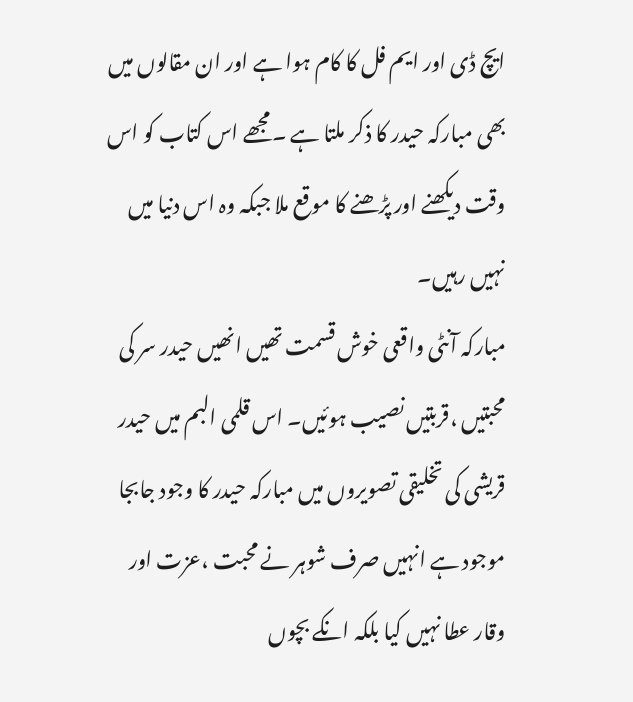ایچ ڈی اور ایم فل کا کام ہوا ہے اور ان مقالوں میں بھی مبارکہ حیدر کا ذکر ملتا ہے ۔مجھے اس کتاب کو اس وقت دیکھنے اور پڑھنے کا موقع ملا جبکہ وہ اس دنیا میں نہیں رہیں۔
مبارکہ آنٹی واقعی خوش قسمت تھیں انھیں حیدر سر کی محبتیں ،قربتیں نصیب ہوئیں۔ اس قلمی البم میں حیدر قریشی کی تخلیقی تصویروں میں مبارکہ حیدر کا وجود جابجا موجود ہے انہیں صرف شوہر نے محبت ،عزت اور وقار عطا نہیں کیا بلکہ انکے بچوں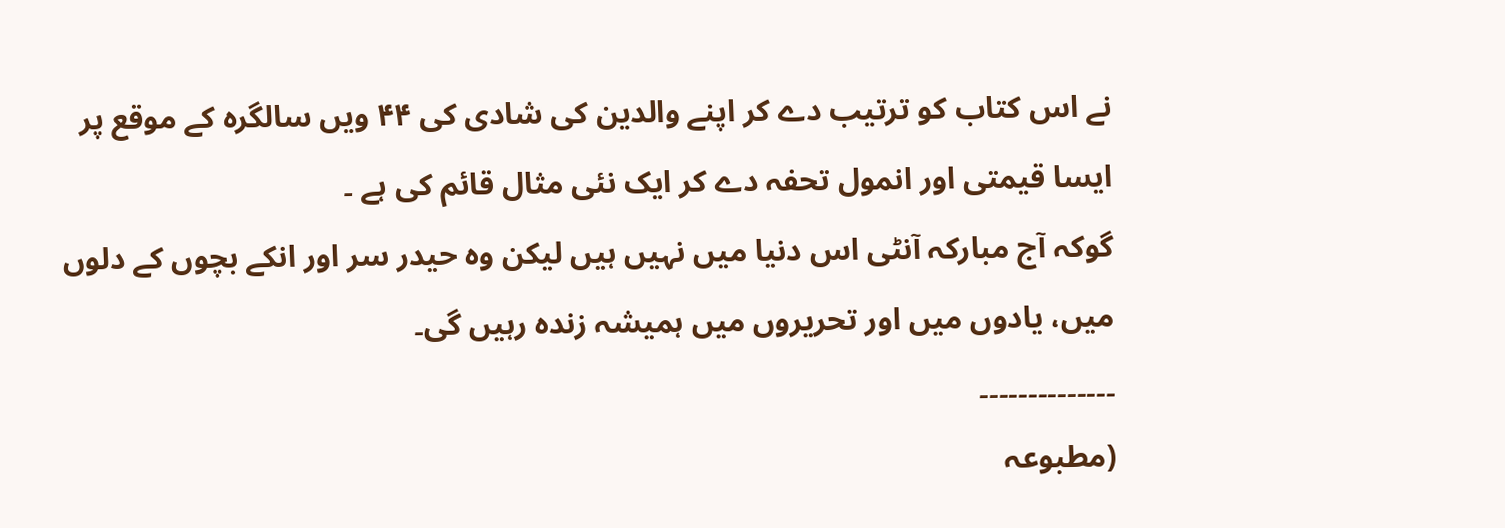نے اس کتاب کو ترتیب دے کر اپنے والدین کی شادی کی ۴۴ ویں سالگرہ کے موقع پر ایسا قیمتی اور انمول تحفہ دے کر ایک نئی مثال قائم کی ہے ۔
گوکہ آج مبارکہ آنٹی اس دنیا میں نہیں ہیں لیکن وہ حیدر سر اور انکے بچوں کے دلوں میں، یادوں میں اور تحریروں میں ہمیشہ زندہ رہیں گی۔
۔۔۔۔۔۔۔۔۔۔۔۔۔۔
(مطبوعہ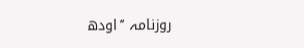روزنامہ ’’اودھ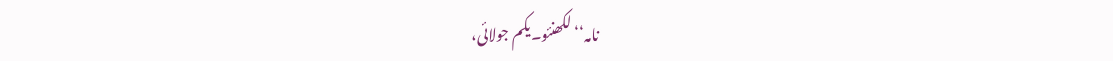نامہ‘‘ لکھنئو۔یکم جولائی،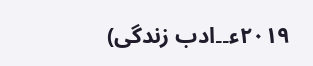۲۰۱۹ء۔۔ادب زندگی)